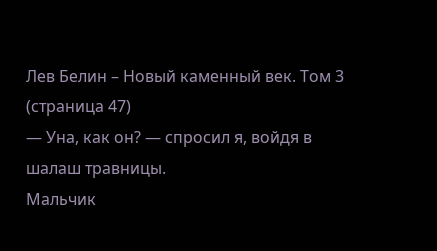Лев Белин – Новый каменный век. Том 3 (страница 47)
— Уна, как он? — спросил я, войдя в шалаш травницы.
Мальчик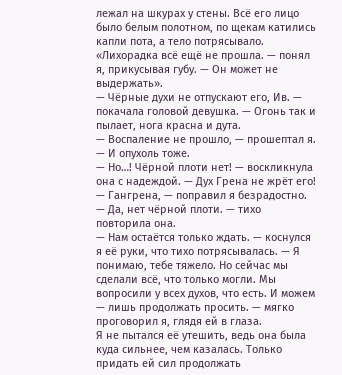лежал на шкурах у стены. Всё его лицо было белым полотном, по щекам катились капли пота, а тело потрясывало.
«Лихорадка всё ещё не прошла. — понял я, прикусывая губу. — Он может не выдержать».
— Чёрные духи не отпускают его, Ив. — покачала головой девушка. — Огонь так и пылает, нога красна и дута.
— Воспаление не прошло, — прошептал я. — И опухоль тоже.
— Но…! Чёрной плоти нет! — воскликнула она с надеждой. — Дух Грена не жрёт его!
— Гангрена, — поправил я безрадостно.
— Да, нет чёрной плоти. — тихо повторила она.
— Нам остаётся только ждать. — коснулся я её руки, что тихо потрясывалась. — Я понимаю, тебе тяжело. Но сейчас мы сделали всё, что только могли. Мы вопросили у всех духов, что есть. И можем — лишь продолжать просить. — мягко проговорил я, глядя ей в глаза.
Я не пытался её утешить, ведь она была куда сильнее, чем казалась. Только придать ей сил продолжать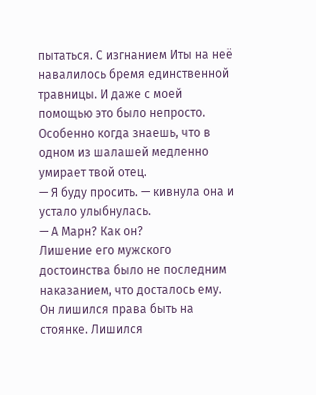пытаться. С изгнанием Иты на неё навалилось бремя единственной травницы. И даже с моей помощью это было непросто. Особенно когда знаешь, что в одном из шалашей медленно умирает твой отец.
— Я буду просить. — кивнула она и устало улыбнулась.
— А Марн? Как он?
Лишение его мужского достоинства было не последним наказанием, что досталось ему. Он лишился права быть на стоянке. Лишился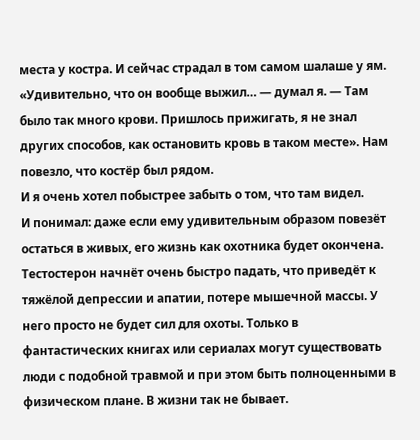места у костра. И сейчас страдал в том самом шалаше у ям.
«Удивительно, что он вообще выжил… — думал я. — Там было так много крови. Пришлось прижигать, я не знал других способов, как остановить кровь в таком месте». Нам повезло, что костёр был рядом.
И я очень хотел побыстрее забыть о том, что там видел.
И понимал: даже если ему удивительным образом повезёт остаться в живых, его жизнь как охотника будет окончена. Тестостерон начнёт очень быстро падать, что приведёт к тяжёлой депрессии и апатии, потере мышечной массы. У него просто не будет сил для охоты. Только в фантастических книгах или сериалах могут существовать люди с подобной травмой и при этом быть полноценными в физическом плане. В жизни так не бывает.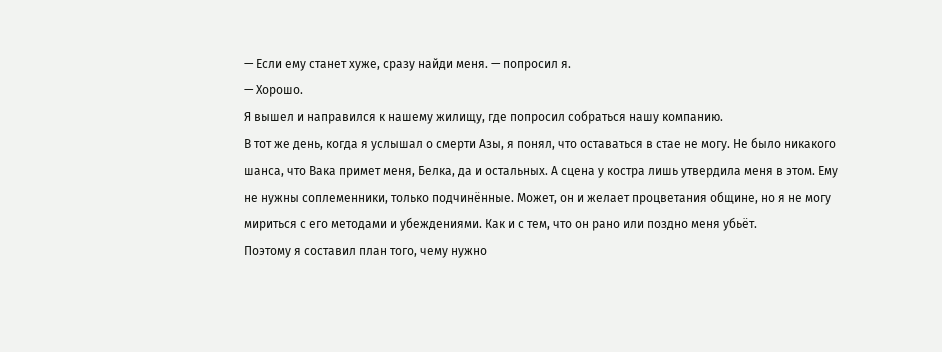— Если ему станет хуже, сразу найди меня. — попросил я.
— Хорошо.
Я вышел и направился к нашему жилищу, где попросил собраться нашу компанию.
В тот же день, когда я услышал о смерти Азы, я понял, что оставаться в стае не могу. Не было никакого шанса, что Вака примет меня, Белка, да и остальных. А сцена у костра лишь утвердила меня в этом. Ему не нужны соплеменники, только подчинённые. Может, он и желает процветания общине, но я не могу мириться с его методами и убеждениями. Как и с тем, что он рано или поздно меня убьёт.
Поэтому я составил план того, чему нужно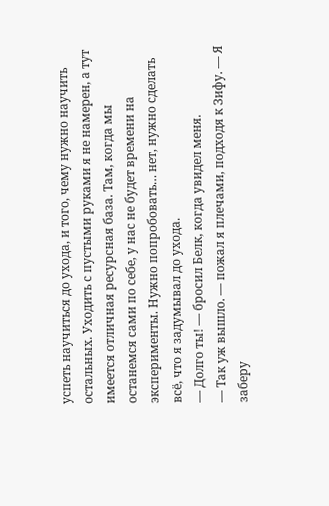успеть научиться до ухода, и того, чему нужно научить остальных. Уходить с пустыми руками я не намерен, а тут имеется отличная ресурсная база. Там, когда мы останемся сами по себе, у нас не будет времени на эксперименты. Нужно попробовать… нет, нужно сделать всё, что я задумывал до ухода.
— Долго ты! — бросил Белк, когда увидел меня.
— Так уж вышло. — пожал я плечами, подходя к Зифу. — Я заберу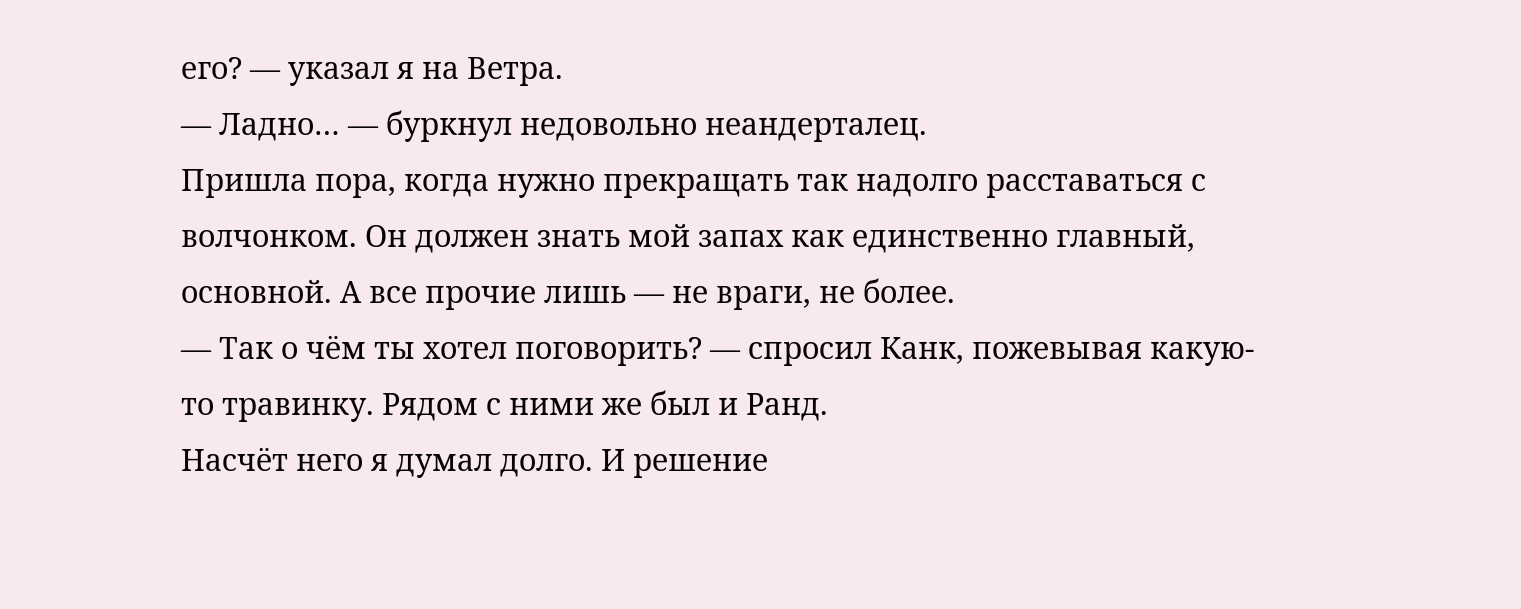его? — указал я на Ветра.
— Ладно… — буркнул недовольно неандерталец.
Пришла пора, когда нужно прекращать так надолго расставаться с волчонком. Он должен знать мой запах как единственно главный, основной. А все прочие лишь — не враги, не более.
— Так о чём ты хотел поговорить? — спросил Канк, пожевывая какую-то травинку. Рядом с ними же был и Ранд.
Насчёт него я думал долго. И решение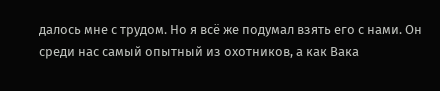далось мне с трудом. Но я всё же подумал взять его с нами. Он среди нас самый опытный из охотников, а как Вака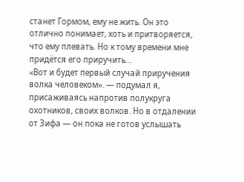станет Гормом, ему не жить. Он это отлично понимает, хоть и притворяется, что ему плевать. Но к тому времени мне придётся его приручить…
«Вот и будет первый случай приручения волка человеком». — подумал я, присаживаясь напротив полукруга охотников, своих волков. Но в отдалении от Зифа — он пока не готов услышать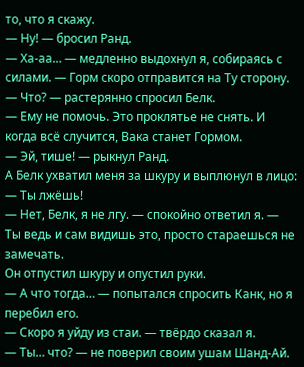то, что я скажу.
— Ну! — бросил Ранд.
— Ха-аа… — медленно выдохнул я, собираясь с силами. — Горм скоро отправится на Ту сторону.
— Что? — растерянно спросил Белк.
— Ему не помочь. Это проклятье не снять. И когда всё случится, Вака станет Гормом.
— Эй, тише! — рыкнул Ранд.
А Белк ухватил меня за шкуру и выплюнул в лицо:
— Ты лжёшь!
— Нет, Белк, я не лгу. — спокойно ответил я. — Ты ведь и сам видишь это, просто стараешься не замечать.
Он отпустил шкуру и опустил руки.
— А что тогда… — попытался спросить Канк, но я перебил его.
— Скоро я уйду из стаи. — твёрдо сказал я.
— Ты… что? — не поверил своим ушам Шанд-Ай.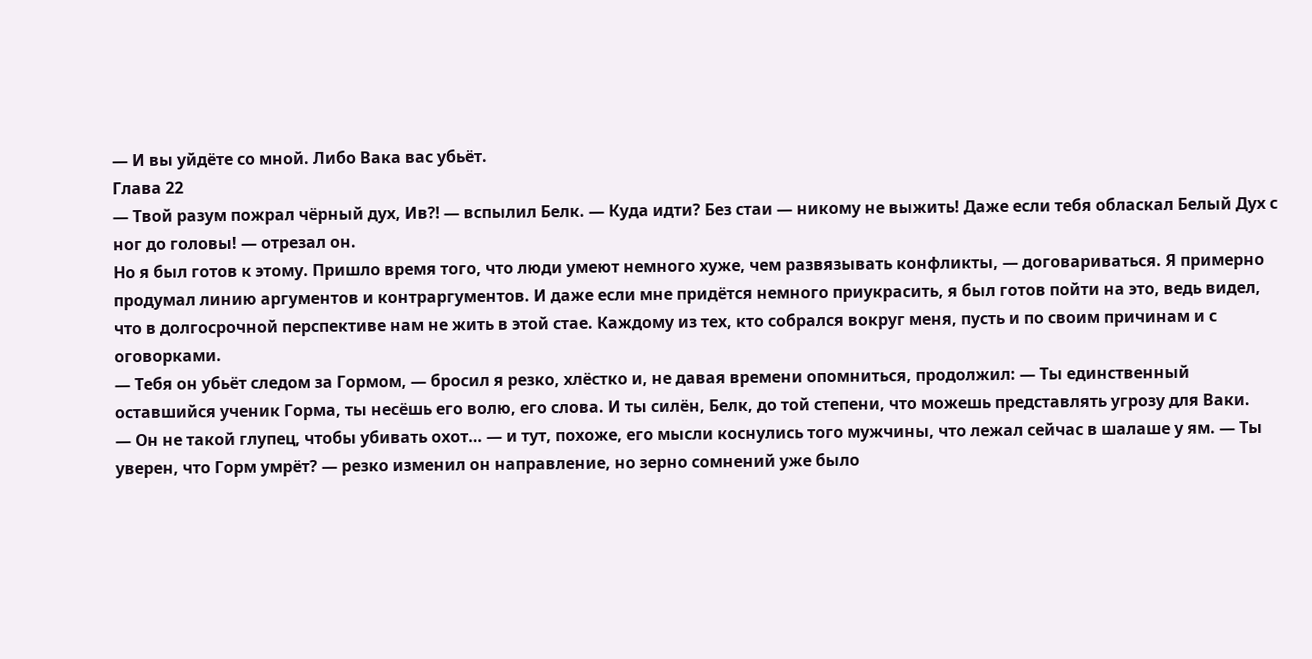— И вы уйдёте со мной. Либо Вака вас убьёт.
Глава 22
— Твой разум пожрал чёрный дух, Ив⁈ — вспылил Белк. — Куда идти? Без стаи — никому не выжить! Даже если тебя обласкал Белый Дух с ног до головы! — отрезал он.
Но я был готов к этому. Пришло время того, что люди умеют немного хуже, чем развязывать конфликты, — договариваться. Я примерно продумал линию аргументов и контраргументов. И даже если мне придётся немного приукрасить, я был готов пойти на это, ведь видел, что в долгосрочной перспективе нам не жить в этой стае. Каждому из тех, кто собрался вокруг меня, пусть и по своим причинам и с оговорками.
— Тебя он убьёт следом за Гормом, — бросил я резко, хлёстко и, не давая времени опомниться, продолжил: — Ты единственный оставшийся ученик Горма, ты несёшь его волю, его слова. И ты силён, Белк, до той степени, что можешь представлять угрозу для Ваки.
— Он не такой глупец, чтобы убивать охот… — и тут, похоже, его мысли коснулись того мужчины, что лежал сейчас в шалаше у ям. — Ты уверен, что Горм умрёт? — резко изменил он направление, но зерно сомнений уже было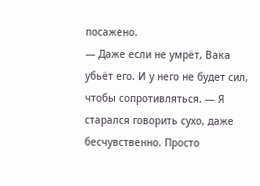посажено.
— Даже если не умрёт, Вака убьёт его. И у него не будет сил, чтобы сопротивляться. — Я старался говорить сухо, даже бесчувственно. Просто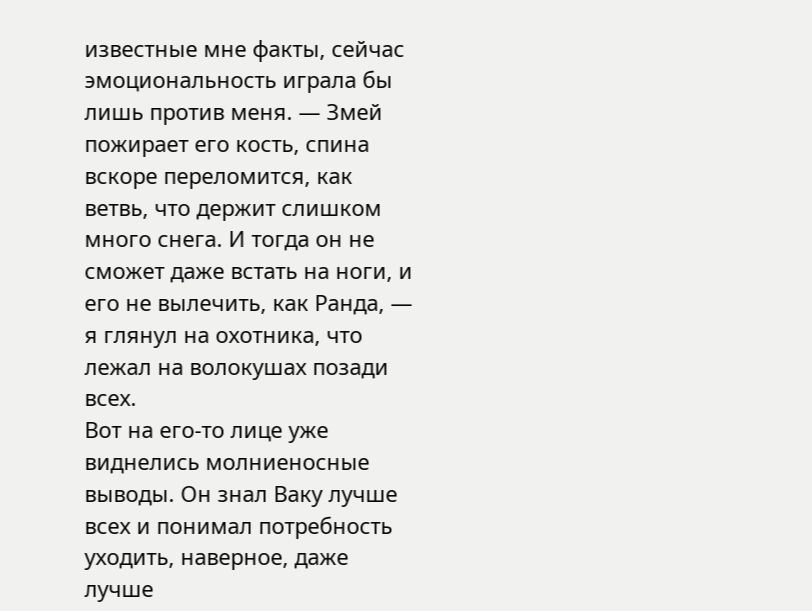известные мне факты, сейчас эмоциональность играла бы лишь против меня. — Змей пожирает его кость, спина вскоре переломится, как ветвь, что держит слишком много снега. И тогда он не сможет даже встать на ноги, и его не вылечить, как Ранда, — я глянул на охотника, что лежал на волокушах позади всех.
Вот на его-то лице уже виднелись молниеносные выводы. Он знал Ваку лучше всех и понимал потребность уходить, наверное, даже лучше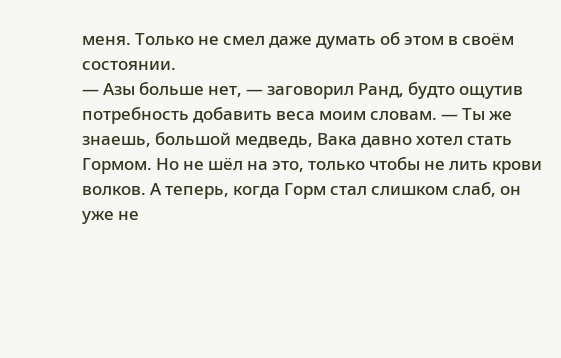меня. Только не смел даже думать об этом в своём состоянии.
— Азы больше нет, — заговорил Ранд, будто ощутив потребность добавить веса моим словам. — Ты же знаешь, большой медведь, Вака давно хотел стать Гормом. Но не шёл на это, только чтобы не лить крови волков. А теперь, когда Горм стал слишком слаб, он уже не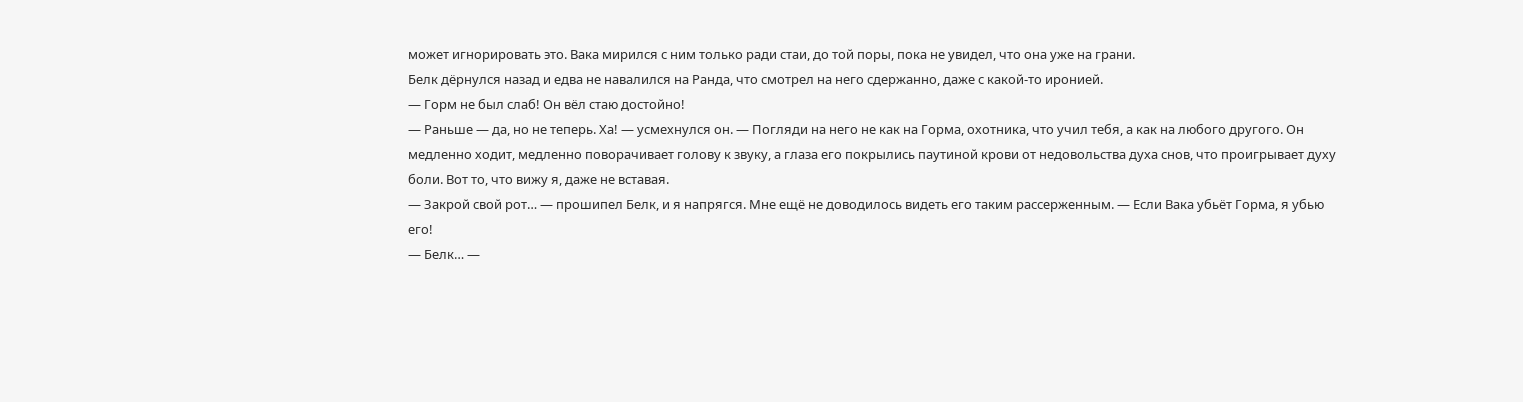может игнорировать это. Вака мирился с ним только ради стаи, до той поры, пока не увидел, что она уже на грани.
Белк дёрнулся назад и едва не навалился на Ранда, что смотрел на него сдержанно, даже с какой-то иронией.
— Горм не был слаб! Он вёл стаю достойно!
— Раньше — да, но не теперь. Ха! — усмехнулся он. — Погляди на него не как на Горма, охотника, что учил тебя, а как на любого другого. Он медленно ходит, медленно поворачивает голову к звуку, а глаза его покрылись паутиной крови от недовольства духа снов, что проигрывает духу боли. Вот то, что вижу я, даже не вставая.
— Закрой свой рот… — прошипел Белк, и я напрягся. Мне ещё не доводилось видеть его таким рассерженным. — Если Вака убьёт Горма, я убью его!
— Белк… —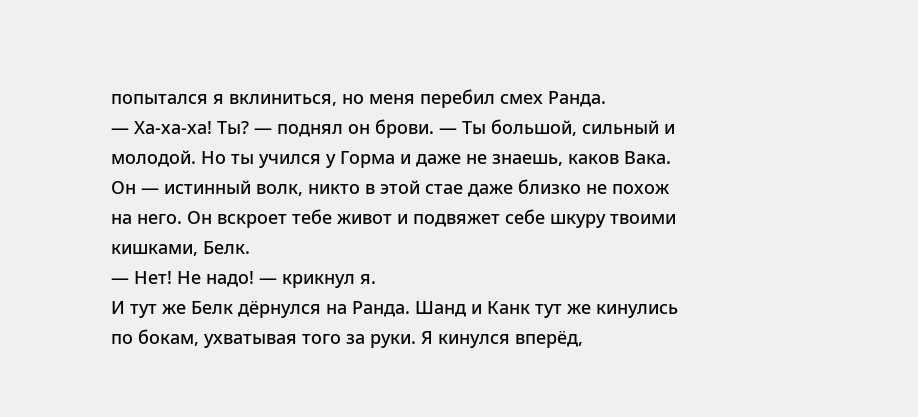попытался я вклиниться, но меня перебил смех Ранда.
— Ха-ха-ха! Ты? — поднял он брови. — Ты большой, сильный и молодой. Но ты учился у Горма и даже не знаешь, каков Вака. Он — истинный волк, никто в этой стае даже близко не похож на него. Он вскроет тебе живот и подвяжет себе шкуру твоими кишками, Белк.
— Нет! Не надо! — крикнул я.
И тут же Белк дёрнулся на Ранда. Шанд и Канк тут же кинулись по бокам, ухватывая того за руки. Я кинулся вперёд,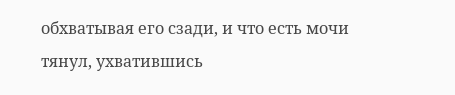обхватывая его сзади, и что есть мочи тянул, ухватившись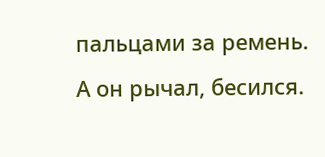пальцами за ремень. А он рычал, бесился.